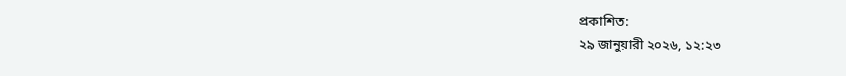প্রকাশিত:
২৯ জানুয়ারী ২০২৬, ১২:২৩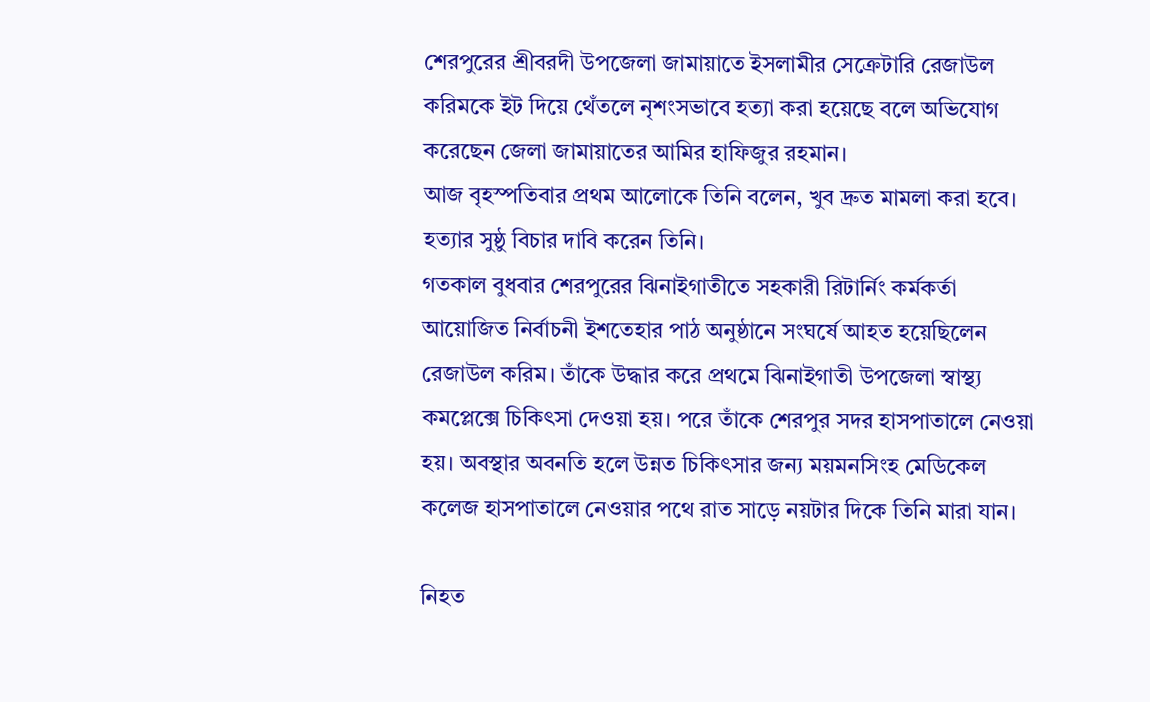শেরপুরের শ্রীবরদী উপজেলা জামায়াতে ইসলামীর সেক্রেটারি রেজাউল করিমকে ইট দিয়ে থেঁতলে নৃশংসভাবে হত্যা করা হয়েছে বলে অভিযোগ করেছেন জেলা জামায়াতের আমির হাফিজুর রহমান।
আজ বৃহস্পতিবার প্রথম আলোকে তিনি বলেন, খুব দ্রুত মামলা করা হবে। হত্যার সুষ্ঠু বিচার দাবি করেন তিনি।
গতকাল বুধবার শেরপুরের ঝিনাইগাতীতে সহকারী রিটার্নিং কর্মকর্তা আয়োজিত নির্বাচনী ইশতেহার পাঠ অনুষ্ঠানে সংঘর্ষে আহত হয়েছিলেন রেজাউল করিম। তাঁকে উদ্ধার করে প্রথমে ঝিনাইগাতী উপজেলা স্বাস্থ্য কমপ্লেক্সে চিকিৎসা দেওয়া হয়। পরে তাঁকে শেরপুর সদর হাসপাতালে নেওয়া হয়। অবস্থার অবনতি হলে উন্নত চিকিৎসার জন্য ময়মনসিংহ মেডিকেল কলেজ হাসপাতালে নেওয়ার পথে রাত সাড়ে নয়টার দিকে তিনি মারা যান।

নিহত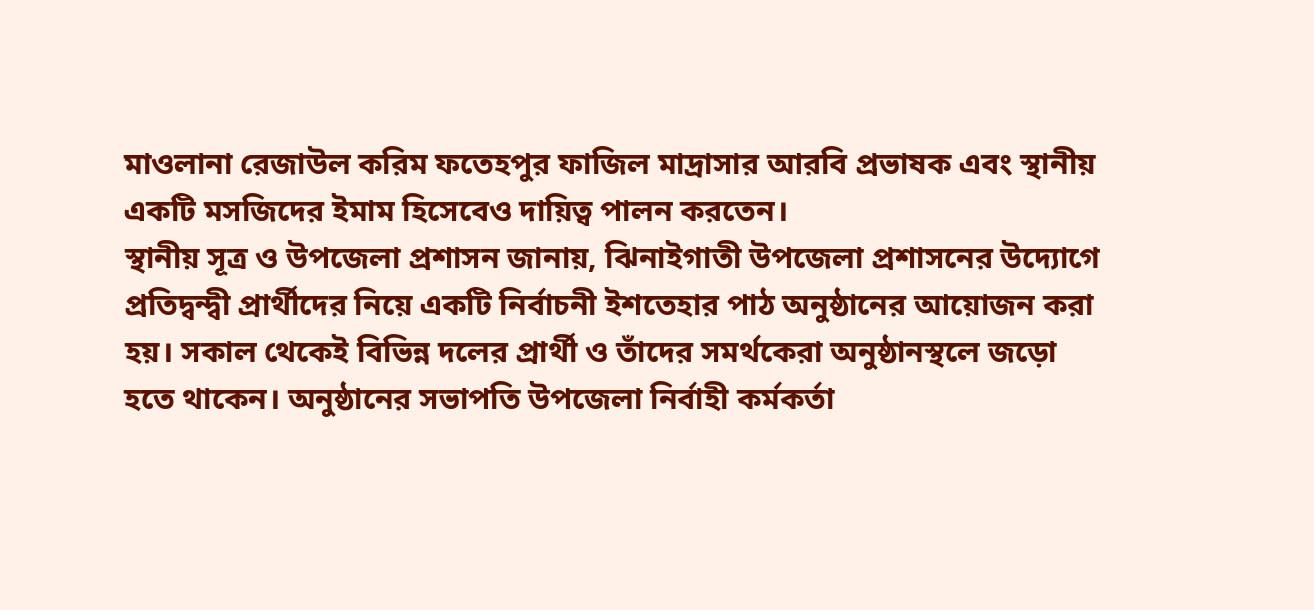মাওলানা রেজাউল করিম ফতেহপুর ফাজিল মাদ্রাসার আরবি প্রভাষক এবং স্থানীয় একটি মসজিদের ইমাম হিসেবেও দায়িত্ব পালন করতেন।
স্থানীয় সূত্র ও উপজেলা প্রশাসন জানায়, ঝিনাইগাতী উপজেলা প্রশাসনের উদ্যোগে প্রতিদ্বন্দ্বী প্রার্থীদের নিয়ে একটি নির্বাচনী ইশতেহার পাঠ অনুষ্ঠানের আয়োজন করা হয়। সকাল থেকেই বিভিন্ন দলের প্রার্থী ও তাঁদের সমর্থকেরা অনুষ্ঠানস্থলে জড়ো হতে থাকেন। অনুষ্ঠানের সভাপতি উপজেলা নির্বাহী কর্মকর্তা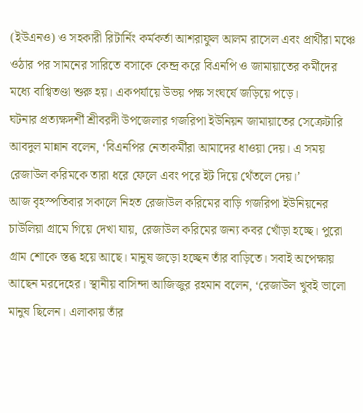(ইউএনও) ও সহকারী রিটার্নিং কর্মকর্তা আশরাফুল আলম রাসেল এবং প্রার্থীরা মঞ্চে ওঠার পর সামনের সারিতে বসাকে কেন্দ্র করে বিএনপি ও জামায়াতের কর্মীদের মধ্যে বাগ্বিতণ্ডা শুরু হয়। একপর্যায়ে উভয় পক্ষ সংঘর্ষে জড়িয়ে পড়ে।
ঘটনার প্রত্যক্ষদর্শী শ্রীবরদী উপজেলার গজরিপা ইউনিয়ন জামায়াতের সেক্রেটারি আবদুল মান্নান বলেন, ‘বিএনপির নেতাকর্মীরা আমাদের ধাওয়া দেয়। এ সময় রেজাউল করিমকে তারা ধরে ফেলে এবং পরে ইট দিয়ে থেঁতলে দেয়।’
আজ বৃহস্পতিবার সকালে নিহত রেজাউল করিমের বাড়ি গজরিপা ইউনিয়নের চাউলিয়া গ্রামে গিয়ে দেখা যায়, রেজাউল করিমের জন্য কবর খোঁড়া হচ্ছে। পুরো গ্রাম শোকে স্তব্ধ হয়ে আছে। মানুষ জড়ো হচ্ছেন তাঁর বাড়িতে। সবাই অপেক্ষায় আছেন মরদেহের। স্থানীয় বাসিন্দা আজিজুর রহমান বলেন, ‘রেজাউল খুবই ভালো মানুষ ছিলেন। এলাকায় তাঁর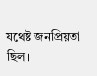যথেষ্ট জনপ্রিয়তা ছিল।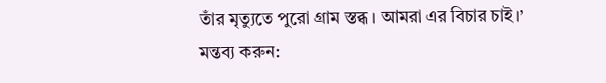তাঁর মৃত্যুতে পুরো গ্রাম স্তব্ধ। আমরা এর বিচার চাই।’
মন্তব্য করুন: